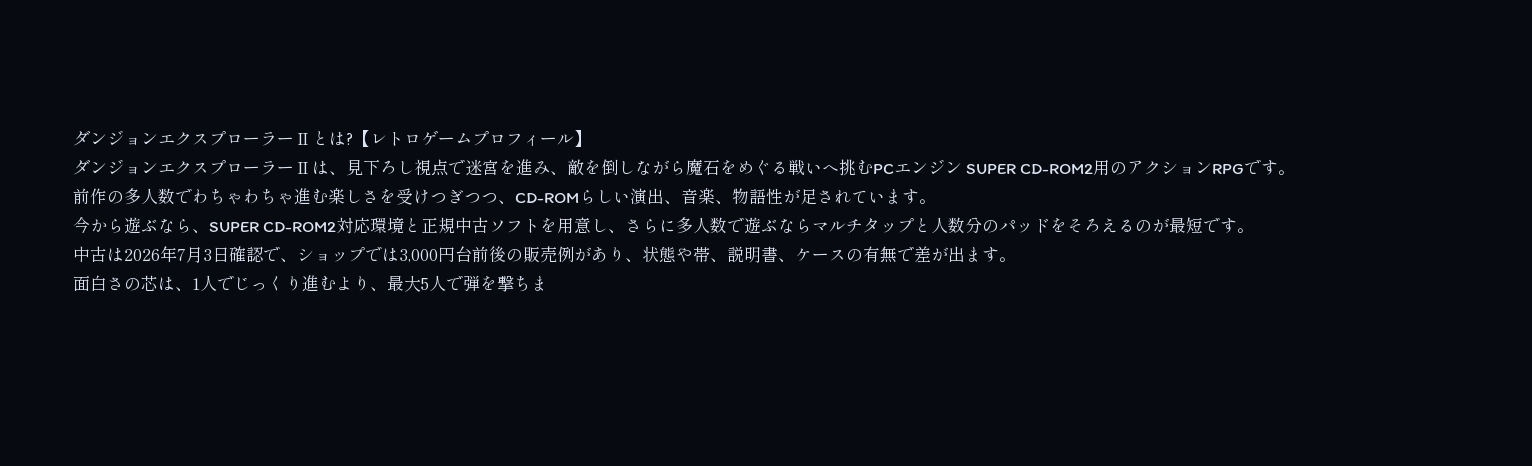ダンジョンエクスプローラーⅡとは?【レトロゲームプロフィール】
ダンジョンエクスプローラーⅡは、見下ろし視点で迷宮を進み、敵を倒しながら魔石をめぐる戦いへ挑むPCエンジン SUPER CD-ROM2用のアクションRPGです。
前作の多人数でわちゃわちゃ進む楽しさを受けつぎつつ、CD-ROMらしい演出、音楽、物語性が足されています。
今から遊ぶなら、SUPER CD-ROM2対応環境と正規中古ソフトを用意し、さらに多人数で遊ぶならマルチタップと人数分のパッドをそろえるのが最短です。
中古は2026年7月3日確認で、ショップでは3,000円台前後の販売例があり、状態や帯、説明書、ケースの有無で差が出ます。
面白さの芯は、1人でじっくり進むより、最大5人で弾を撃ちま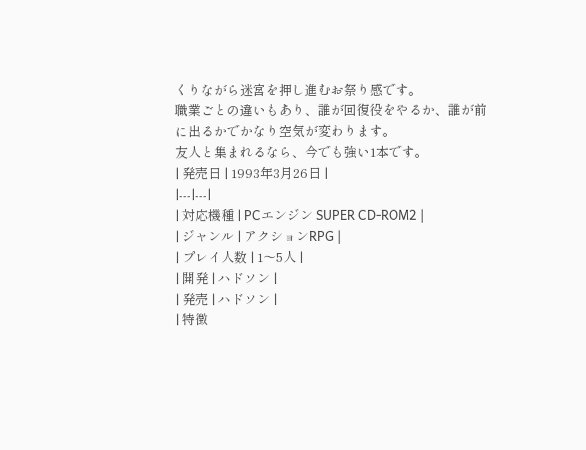くりながら迷宮を押し進むお祭り感です。
職業ごとの違いもあり、誰が回復役をやるか、誰が前に出るかでかなり空気が変わります。
友人と集まれるなら、今でも強い1本です。
| 発売日 | 1993年3月26日 |
|---|---|
| 対応機種 | PCエンジン SUPER CD-ROM2 |
| ジャンル | アクションRPG |
| プレイ人数 | 1〜5人 |
| 開発 | ハドソン |
| 発売 | ハドソン |
| 特徴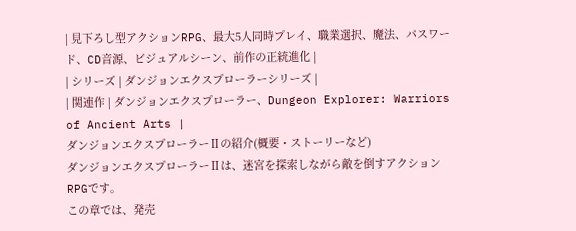| 見下ろし型アクションRPG、最大5人同時プレイ、職業選択、魔法、パスワード、CD音源、ビジュアルシーン、前作の正統進化 |
| シリーズ | ダンジョンエクスプローラーシリーズ |
| 関連作 | ダンジョンエクスプローラー、Dungeon Explorer: Warriors of Ancient Arts |
ダンジョンエクスプローラーⅡの紹介(概要・ストーリーなど)
ダンジョンエクスプローラーⅡは、迷宮を探索しながら敵を倒すアクションRPGです。
この章では、発売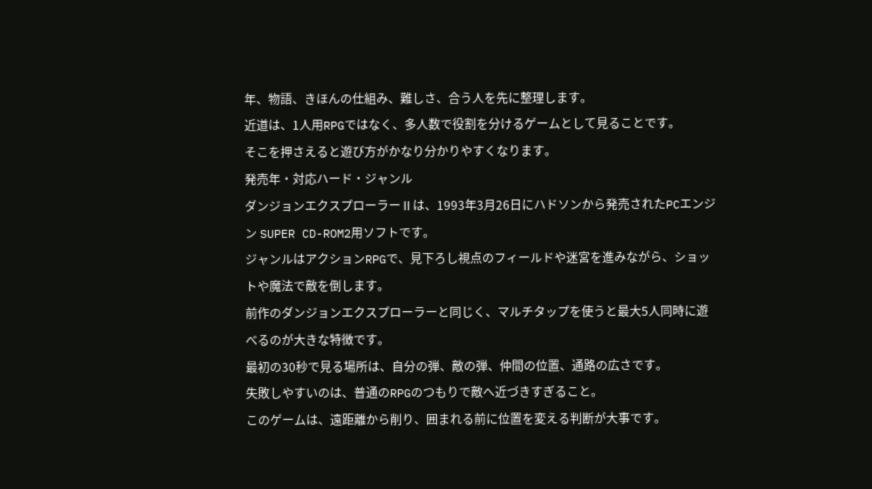年、物語、きほんの仕組み、難しさ、合う人を先に整理します。
近道は、1人用RPGではなく、多人数で役割を分けるゲームとして見ることです。
そこを押さえると遊び方がかなり分かりやすくなります。
発売年・対応ハード・ジャンル
ダンジョンエクスプローラーⅡは、1993年3月26日にハドソンから発売されたPCエンジン SUPER CD-ROM2用ソフトです。
ジャンルはアクションRPGで、見下ろし視点のフィールドや迷宮を進みながら、ショットや魔法で敵を倒します。
前作のダンジョンエクスプローラーと同じく、マルチタップを使うと最大5人同時に遊べるのが大きな特徴です。
最初の30秒で見る場所は、自分の弾、敵の弾、仲間の位置、通路の広さです。
失敗しやすいのは、普通のRPGのつもりで敵へ近づきすぎること。
このゲームは、遠距離から削り、囲まれる前に位置を変える判断が大事です。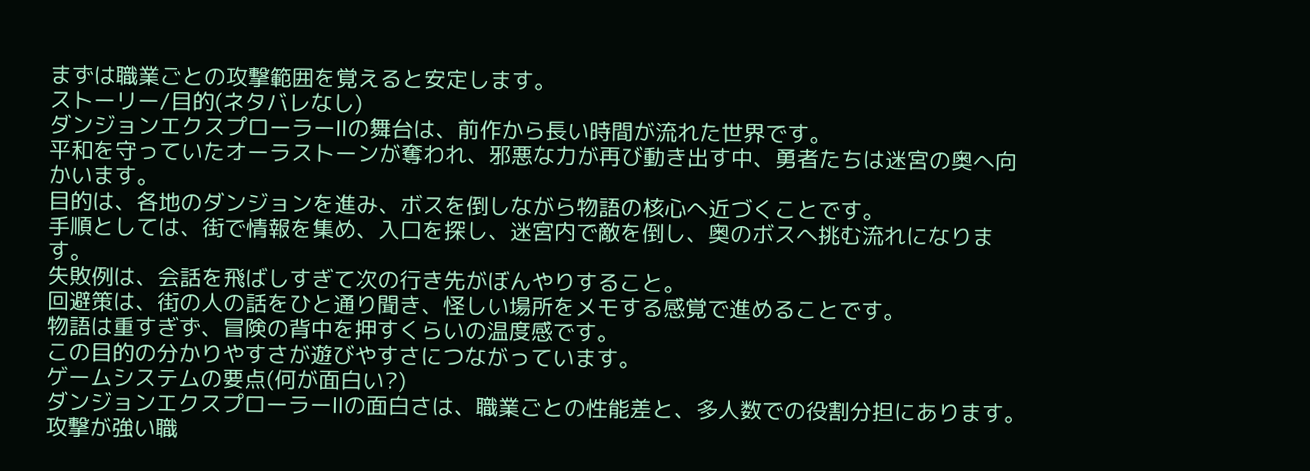まずは職業ごとの攻撃範囲を覚えると安定します。
ストーリー/目的(ネタバレなし)
ダンジョンエクスプローラーⅡの舞台は、前作から長い時間が流れた世界です。
平和を守っていたオーラストーンが奪われ、邪悪な力が再び動き出す中、勇者たちは迷宮の奥へ向かいます。
目的は、各地のダンジョンを進み、ボスを倒しながら物語の核心へ近づくことです。
手順としては、街で情報を集め、入口を探し、迷宮内で敵を倒し、奥のボスへ挑む流れになります。
失敗例は、会話を飛ばしすぎて次の行き先がぼんやりすること。
回避策は、街の人の話をひと通り聞き、怪しい場所をメモする感覚で進めることです。
物語は重すぎず、冒険の背中を押すくらいの温度感です。
この目的の分かりやすさが遊びやすさにつながっています。
ゲームシステムの要点(何が面白い?)
ダンジョンエクスプローラーⅡの面白さは、職業ごとの性能差と、多人数での役割分担にあります。
攻撃が強い職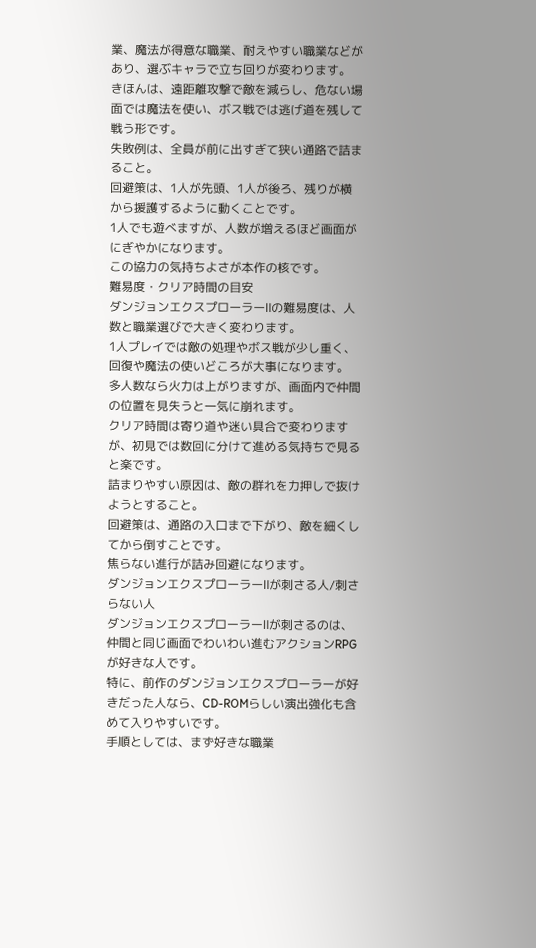業、魔法が得意な職業、耐えやすい職業などがあり、選ぶキャラで立ち回りが変わります。
きほんは、遠距離攻撃で敵を減らし、危ない場面では魔法を使い、ボス戦では逃げ道を残して戦う形です。
失敗例は、全員が前に出すぎて狭い通路で詰まること。
回避策は、1人が先頭、1人が後ろ、残りが横から援護するように動くことです。
1人でも遊べますが、人数が増えるほど画面がにぎやかになります。
この協力の気持ちよさが本作の核です。
難易度・クリア時間の目安
ダンジョンエクスプローラーⅡの難易度は、人数と職業選びで大きく変わります。
1人プレイでは敵の処理やボス戦が少し重く、回復や魔法の使いどころが大事になります。
多人数なら火力は上がりますが、画面内で仲間の位置を見失うと一気に崩れます。
クリア時間は寄り道や迷い具合で変わりますが、初見では数回に分けて進める気持ちで見ると楽です。
詰まりやすい原因は、敵の群れを力押しで抜けようとすること。
回避策は、通路の入口まで下がり、敵を細くしてから倒すことです。
焦らない進行が詰み回避になります。
ダンジョンエクスプローラーⅡが刺さる人/刺さらない人
ダンジョンエクスプローラーⅡが刺さるのは、仲間と同じ画面でわいわい進むアクションRPGが好きな人です。
特に、前作のダンジョンエクスプローラーが好きだった人なら、CD-ROMらしい演出強化も含めて入りやすいです。
手順としては、まず好きな職業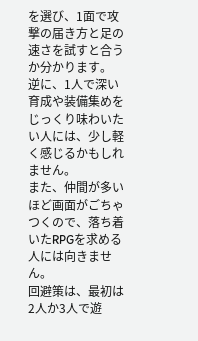を選び、1面で攻撃の届き方と足の速さを試すと合うか分かります。
逆に、1人で深い育成や装備集めをじっくり味わいたい人には、少し軽く感じるかもしれません。
また、仲間が多いほど画面がごちゃつくので、落ち着いたRPGを求める人には向きません。
回避策は、最初は2人か3人で遊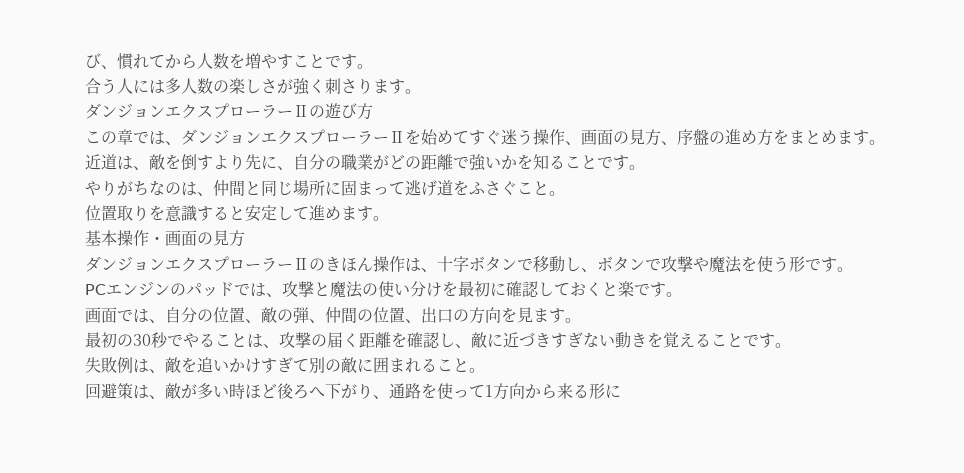び、慣れてから人数を増やすことです。
合う人には多人数の楽しさが強く刺さります。
ダンジョンエクスプローラーⅡの遊び方
この章では、ダンジョンエクスプローラーⅡを始めてすぐ迷う操作、画面の見方、序盤の進め方をまとめます。
近道は、敵を倒すより先に、自分の職業がどの距離で強いかを知ることです。
やりがちなのは、仲間と同じ場所に固まって逃げ道をふさぐこと。
位置取りを意識すると安定して進めます。
基本操作・画面の見方
ダンジョンエクスプローラーⅡのきほん操作は、十字ボタンで移動し、ボタンで攻撃や魔法を使う形です。
PCエンジンのパッドでは、攻撃と魔法の使い分けを最初に確認しておくと楽です。
画面では、自分の位置、敵の弾、仲間の位置、出口の方向を見ます。
最初の30秒でやることは、攻撃の届く距離を確認し、敵に近づきすぎない動きを覚えることです。
失敗例は、敵を追いかけすぎて別の敵に囲まれること。
回避策は、敵が多い時ほど後ろへ下がり、通路を使って1方向から来る形に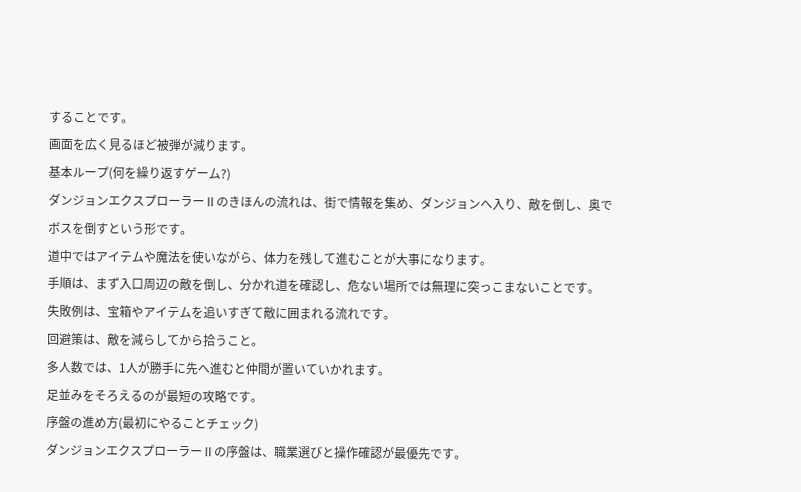することです。
画面を広く見るほど被弾が減ります。
基本ループ(何を繰り返すゲーム?)
ダンジョンエクスプローラーⅡのきほんの流れは、街で情報を集め、ダンジョンへ入り、敵を倒し、奥でボスを倒すという形です。
道中ではアイテムや魔法を使いながら、体力を残して進むことが大事になります。
手順は、まず入口周辺の敵を倒し、分かれ道を確認し、危ない場所では無理に突っこまないことです。
失敗例は、宝箱やアイテムを追いすぎて敵に囲まれる流れです。
回避策は、敵を減らしてから拾うこと。
多人数では、1人が勝手に先へ進むと仲間が置いていかれます。
足並みをそろえるのが最短の攻略です。
序盤の進め方(最初にやることチェック)
ダンジョンエクスプローラーⅡの序盤は、職業選びと操作確認が最優先です。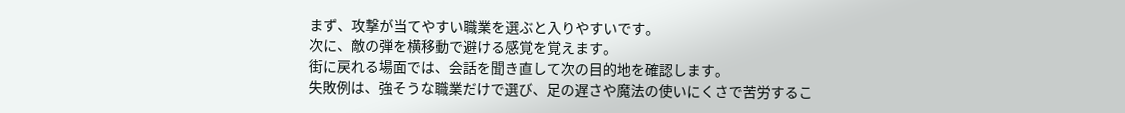まず、攻撃が当てやすい職業を選ぶと入りやすいです。
次に、敵の弾を横移動で避ける感覚を覚えます。
街に戻れる場面では、会話を聞き直して次の目的地を確認します。
失敗例は、強そうな職業だけで選び、足の遅さや魔法の使いにくさで苦労するこ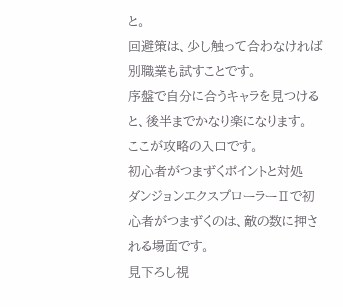と。
回避策は、少し触って合わなければ別職業も試すことです。
序盤で自分に合うキャラを見つけると、後半までかなり楽になります。
ここが攻略の入口です。
初心者がつまずくポイントと対処
ダンジョンエクスプローラーⅡで初心者がつまずくのは、敵の数に押される場面です。
見下ろし視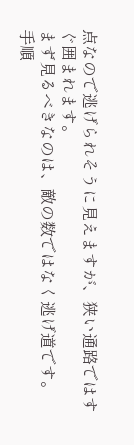点なので逃げられそうに見えますが、狭い通路ではすぐ囲まれます。
まず見るべきなのは、敵の数ではなく逃げ道です。
手順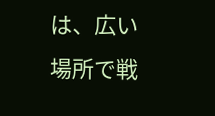は、広い場所で戦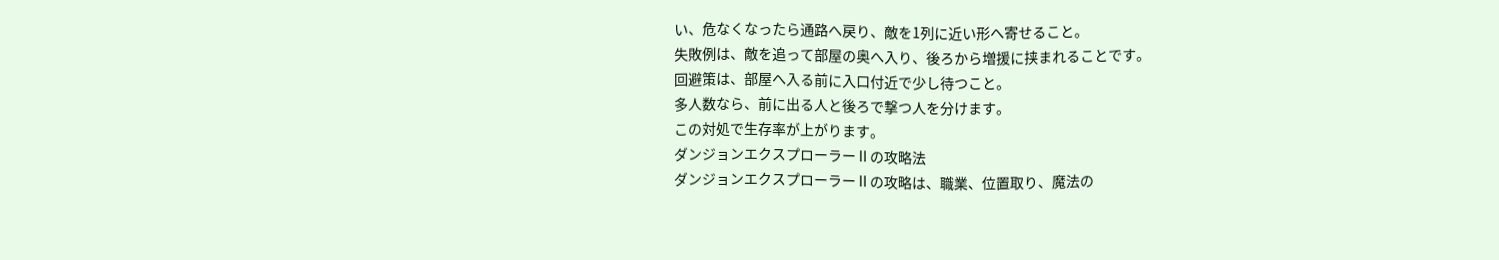い、危なくなったら通路へ戻り、敵を1列に近い形へ寄せること。
失敗例は、敵を追って部屋の奥へ入り、後ろから増援に挟まれることです。
回避策は、部屋へ入る前に入口付近で少し待つこと。
多人数なら、前に出る人と後ろで撃つ人を分けます。
この対処で生存率が上がります。
ダンジョンエクスプローラーⅡの攻略法
ダンジョンエクスプローラーⅡの攻略は、職業、位置取り、魔法の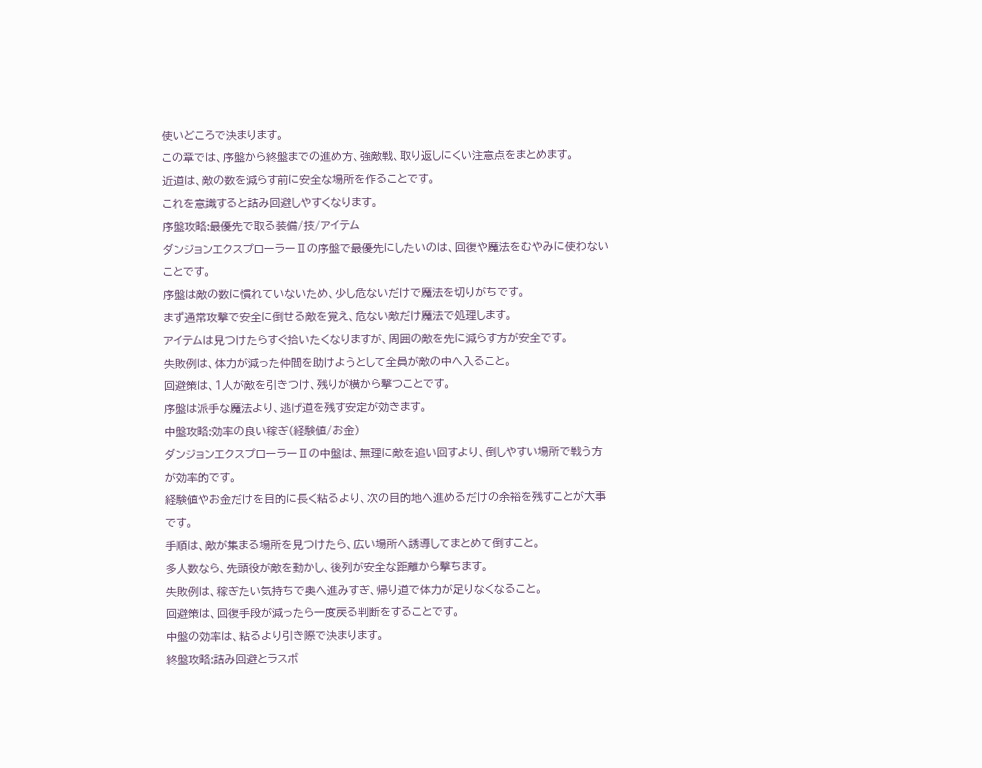使いどころで決まります。
この章では、序盤から終盤までの進め方、強敵戦、取り返しにくい注意点をまとめます。
近道は、敵の数を減らす前に安全な場所を作ることです。
これを意識すると詰み回避しやすくなります。
序盤攻略:最優先で取る装備/技/アイテム
ダンジョンエクスプローラーⅡの序盤で最優先にしたいのは、回復や魔法をむやみに使わないことです。
序盤は敵の数に慣れていないため、少し危ないだけで魔法を切りがちです。
まず通常攻撃で安全に倒せる敵を覚え、危ない敵だけ魔法で処理します。
アイテムは見つけたらすぐ拾いたくなりますが、周囲の敵を先に減らす方が安全です。
失敗例は、体力が減った仲間を助けようとして全員が敵の中へ入ること。
回避策は、1人が敵を引きつけ、残りが横から撃つことです。
序盤は派手な魔法より、逃げ道を残す安定が効きます。
中盤攻略:効率の良い稼ぎ(経験値/お金)
ダンジョンエクスプローラーⅡの中盤は、無理に敵を追い回すより、倒しやすい場所で戦う方が効率的です。
経験値やお金だけを目的に長く粘るより、次の目的地へ進めるだけの余裕を残すことが大事です。
手順は、敵が集まる場所を見つけたら、広い場所へ誘導してまとめて倒すこと。
多人数なら、先頭役が敵を動かし、後列が安全な距離から撃ちます。
失敗例は、稼ぎたい気持ちで奥へ進みすぎ、帰り道で体力が足りなくなること。
回避策は、回復手段が減ったら一度戻る判断をすることです。
中盤の効率は、粘るより引き際で決まります。
終盤攻略:詰み回避とラスボ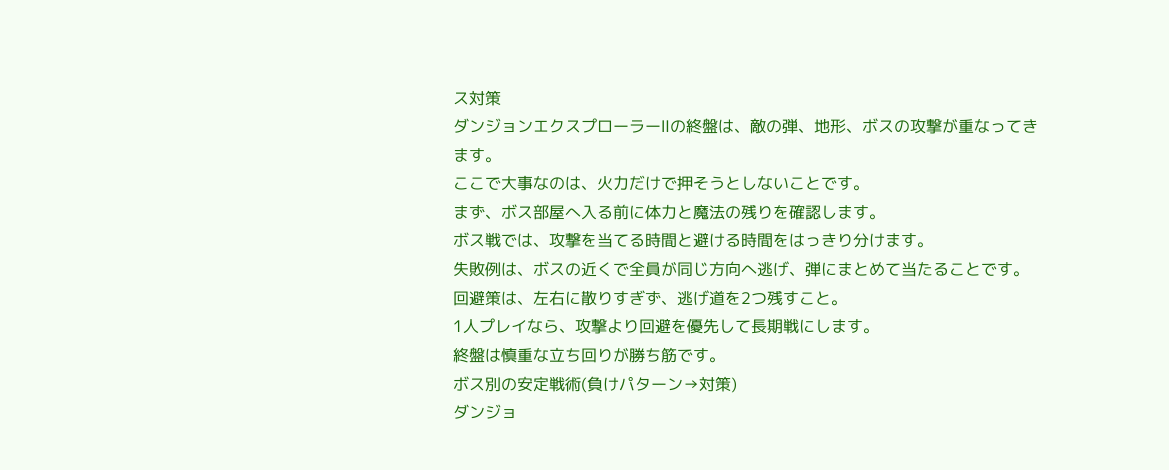ス対策
ダンジョンエクスプローラーⅡの終盤は、敵の弾、地形、ボスの攻撃が重なってきます。
ここで大事なのは、火力だけで押そうとしないことです。
まず、ボス部屋へ入る前に体力と魔法の残りを確認します。
ボス戦では、攻撃を当てる時間と避ける時間をはっきり分けます。
失敗例は、ボスの近くで全員が同じ方向へ逃げ、弾にまとめて当たることです。
回避策は、左右に散りすぎず、逃げ道を2つ残すこと。
1人プレイなら、攻撃より回避を優先して長期戦にします。
終盤は慎重な立ち回りが勝ち筋です。
ボス別の安定戦術(負けパターン→対策)
ダンジョ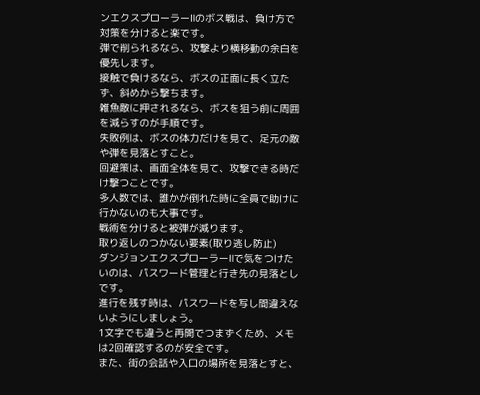ンエクスプローラーⅡのボス戦は、負け方で対策を分けると楽です。
弾で削られるなら、攻撃より横移動の余白を優先します。
接触で負けるなら、ボスの正面に長く立たず、斜めから撃ちます。
雑魚敵に押されるなら、ボスを狙う前に周囲を減らすのが手順です。
失敗例は、ボスの体力だけを見て、足元の敵や弾を見落とすこと。
回避策は、画面全体を見て、攻撃できる時だけ撃つことです。
多人数では、誰かが倒れた時に全員で助けに行かないのも大事です。
戦術を分けると被弾が減ります。
取り返しのつかない要素(取り逃し防止)
ダンジョンエクスプローラーⅡで気をつけたいのは、パスワード管理と行き先の見落としです。
進行を残す時は、パスワードを写し間違えないようにしましょう。
1文字でも違うと再開でつまずくため、メモは2回確認するのが安全です。
また、街の会話や入口の場所を見落とすと、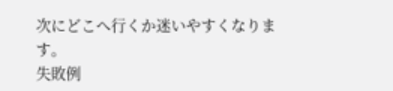次にどこへ行くか迷いやすくなります。
失敗例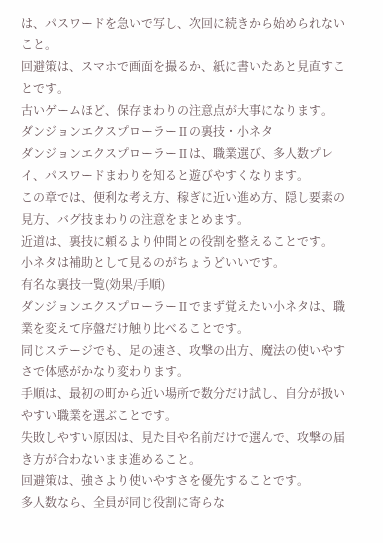は、パスワードを急いで写し、次回に続きから始められないこと。
回避策は、スマホで画面を撮るか、紙に書いたあと見直すことです。
古いゲームほど、保存まわりの注意点が大事になります。
ダンジョンエクスプローラーⅡの裏技・小ネタ
ダンジョンエクスプローラーⅡは、職業選び、多人数プレイ、パスワードまわりを知ると遊びやすくなります。
この章では、便利な考え方、稼ぎに近い進め方、隠し要素の見方、バグ技まわりの注意をまとめます。
近道は、裏技に頼るより仲間との役割を整えることです。
小ネタは補助として見るのがちょうどいいです。
有名な裏技一覧(効果/手順)
ダンジョンエクスプローラーⅡでまず覚えたい小ネタは、職業を変えて序盤だけ触り比べることです。
同じステージでも、足の速さ、攻撃の出方、魔法の使いやすさで体感がかなり変わります。
手順は、最初の町から近い場所で数分だけ試し、自分が扱いやすい職業を選ぶことです。
失敗しやすい原因は、見た目や名前だけで選んで、攻撃の届き方が合わないまま進めること。
回避策は、強さより使いやすさを優先することです。
多人数なら、全員が同じ役割に寄らな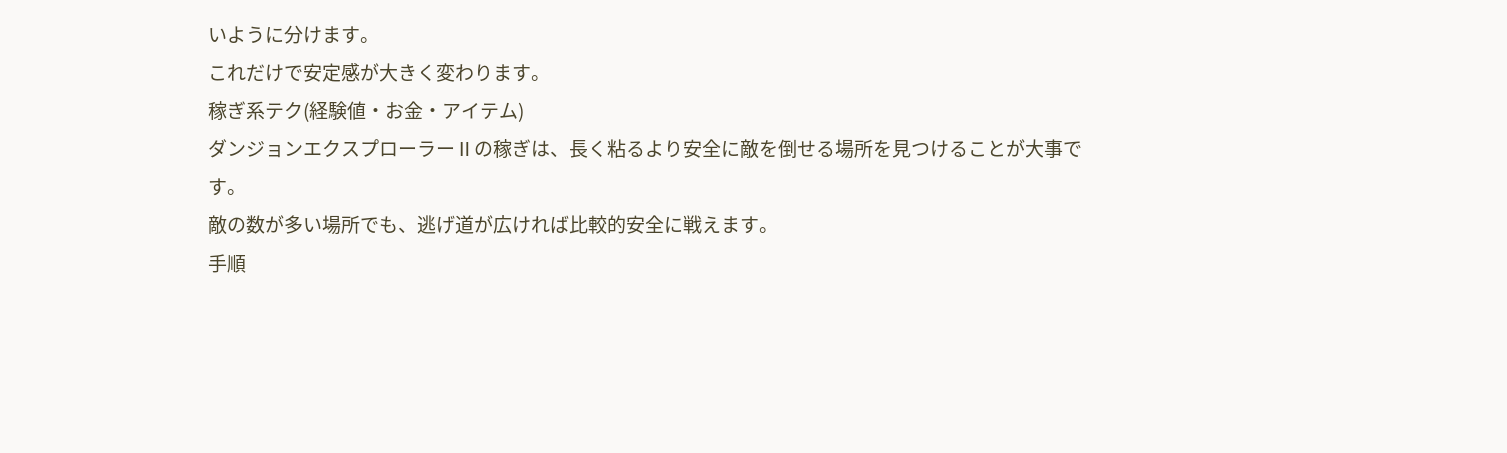いように分けます。
これだけで安定感が大きく変わります。
稼ぎ系テク(経験値・お金・アイテム)
ダンジョンエクスプローラーⅡの稼ぎは、長く粘るより安全に敵を倒せる場所を見つけることが大事です。
敵の数が多い場所でも、逃げ道が広ければ比較的安全に戦えます。
手順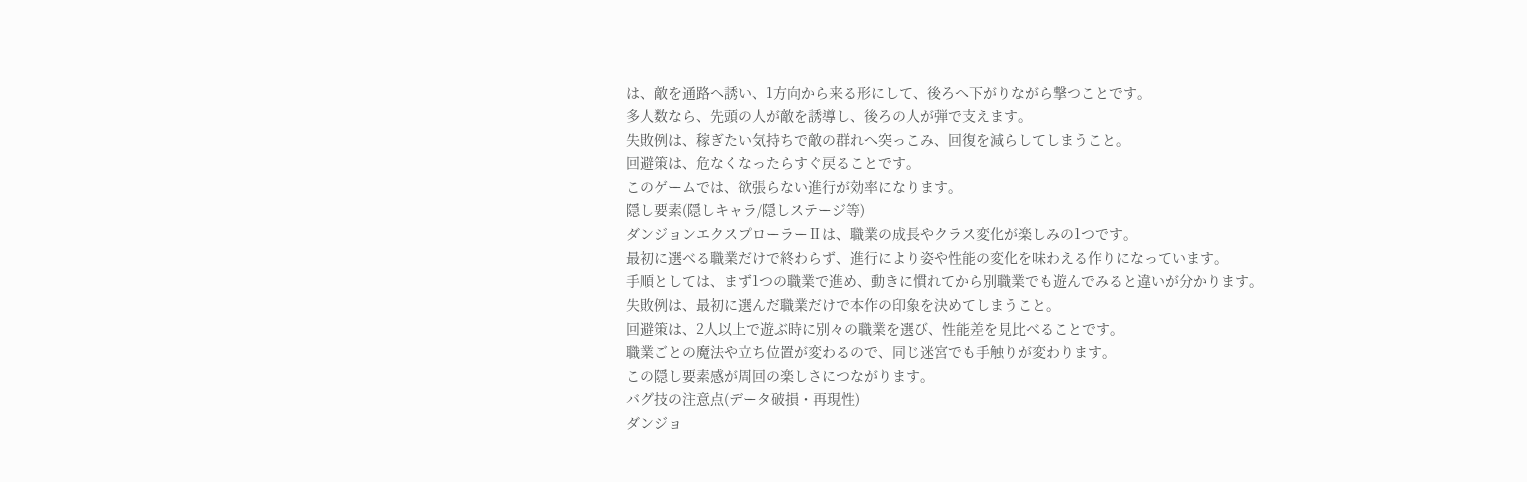は、敵を通路へ誘い、1方向から来る形にして、後ろへ下がりながら撃つことです。
多人数なら、先頭の人が敵を誘導し、後ろの人が弾で支えます。
失敗例は、稼ぎたい気持ちで敵の群れへ突っこみ、回復を減らしてしまうこと。
回避策は、危なくなったらすぐ戻ることです。
このゲームでは、欲張らない進行が効率になります。
隠し要素(隠しキャラ/隠しステージ等)
ダンジョンエクスプローラーⅡは、職業の成長やクラス変化が楽しみの1つです。
最初に選べる職業だけで終わらず、進行により姿や性能の変化を味わえる作りになっています。
手順としては、まず1つの職業で進め、動きに慣れてから別職業でも遊んでみると違いが分かります。
失敗例は、最初に選んだ職業だけで本作の印象を決めてしまうこと。
回避策は、2人以上で遊ぶ時に別々の職業を選び、性能差を見比べることです。
職業ごとの魔法や立ち位置が変わるので、同じ迷宮でも手触りが変わります。
この隠し要素感が周回の楽しさにつながります。
バグ技の注意点(データ破損・再現性)
ダンジョ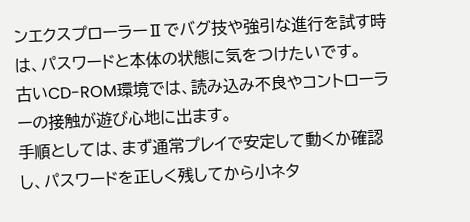ンエクスプローラーⅡでバグ技や強引な進行を試す時は、パスワードと本体の状態に気をつけたいです。
古いCD-ROM環境では、読み込み不良やコントローラーの接触が遊び心地に出ます。
手順としては、まず通常プレイで安定して動くか確認し、パスワードを正しく残してから小ネタ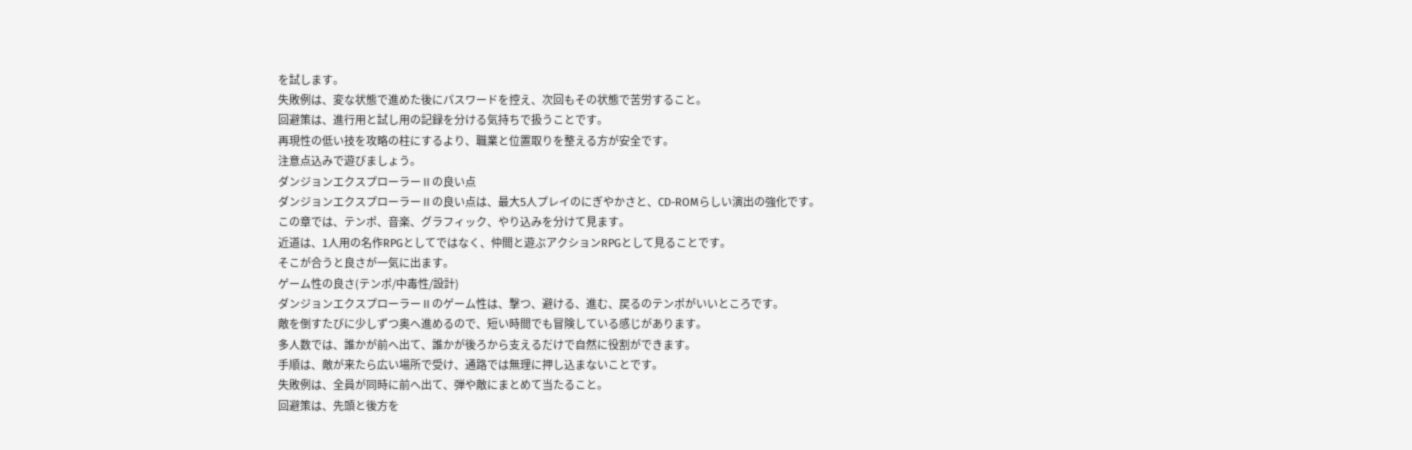を試します。
失敗例は、変な状態で進めた後にパスワードを控え、次回もその状態で苦労すること。
回避策は、進行用と試し用の記録を分ける気持ちで扱うことです。
再現性の低い技を攻略の柱にするより、職業と位置取りを整える方が安全です。
注意点込みで遊びましょう。
ダンジョンエクスプローラーⅡの良い点
ダンジョンエクスプローラーⅡの良い点は、最大5人プレイのにぎやかさと、CD-ROMらしい演出の強化です。
この章では、テンポ、音楽、グラフィック、やり込みを分けて見ます。
近道は、1人用の名作RPGとしてではなく、仲間と遊ぶアクションRPGとして見ることです。
そこが合うと良さが一気に出ます。
ゲーム性の良さ(テンポ/中毒性/設計)
ダンジョンエクスプローラーⅡのゲーム性は、撃つ、避ける、進む、戻るのテンポがいいところです。
敵を倒すたびに少しずつ奥へ進めるので、短い時間でも冒険している感じがあります。
多人数では、誰かが前へ出て、誰かが後ろから支えるだけで自然に役割ができます。
手順は、敵が来たら広い場所で受け、通路では無理に押し込まないことです。
失敗例は、全員が同時に前へ出て、弾や敵にまとめて当たること。
回避策は、先頭と後方を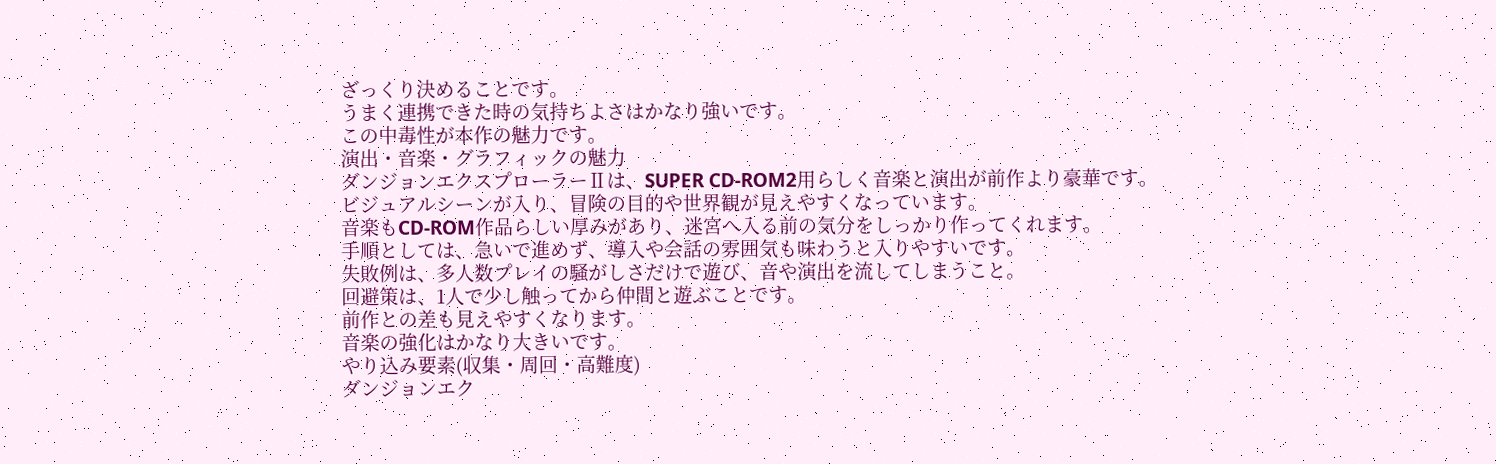ざっくり決めることです。
うまく連携できた時の気持ちよさはかなり強いです。
この中毒性が本作の魅力です。
演出・音楽・グラフィックの魅力
ダンジョンエクスプローラーⅡは、SUPER CD-ROM2用らしく音楽と演出が前作より豪華です。
ビジュアルシーンが入り、冒険の目的や世界観が見えやすくなっています。
音楽もCD-ROM作品らしい厚みがあり、迷宮へ入る前の気分をしっかり作ってくれます。
手順としては、急いで進めず、導入や会話の雰囲気も味わうと入りやすいです。
失敗例は、多人数プレイの騒がしさだけで遊び、音や演出を流してしまうこと。
回避策は、1人で少し触ってから仲間と遊ぶことです。
前作との差も見えやすくなります。
音楽の強化はかなり大きいです。
やり込み要素(収集・周回・高難度)
ダンジョンエク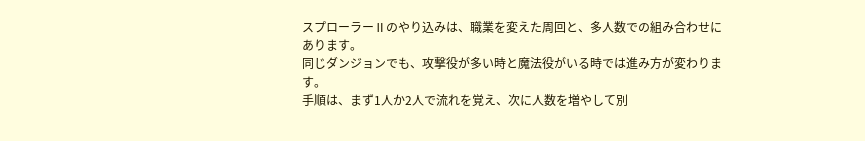スプローラーⅡのやり込みは、職業を変えた周回と、多人数での組み合わせにあります。
同じダンジョンでも、攻撃役が多い時と魔法役がいる時では進み方が変わります。
手順は、まず1人か2人で流れを覚え、次に人数を増やして別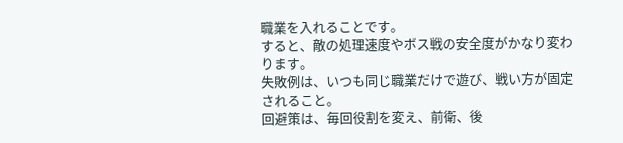職業を入れることです。
すると、敵の処理速度やボス戦の安全度がかなり変わります。
失敗例は、いつも同じ職業だけで遊び、戦い方が固定されること。
回避策は、毎回役割を変え、前衛、後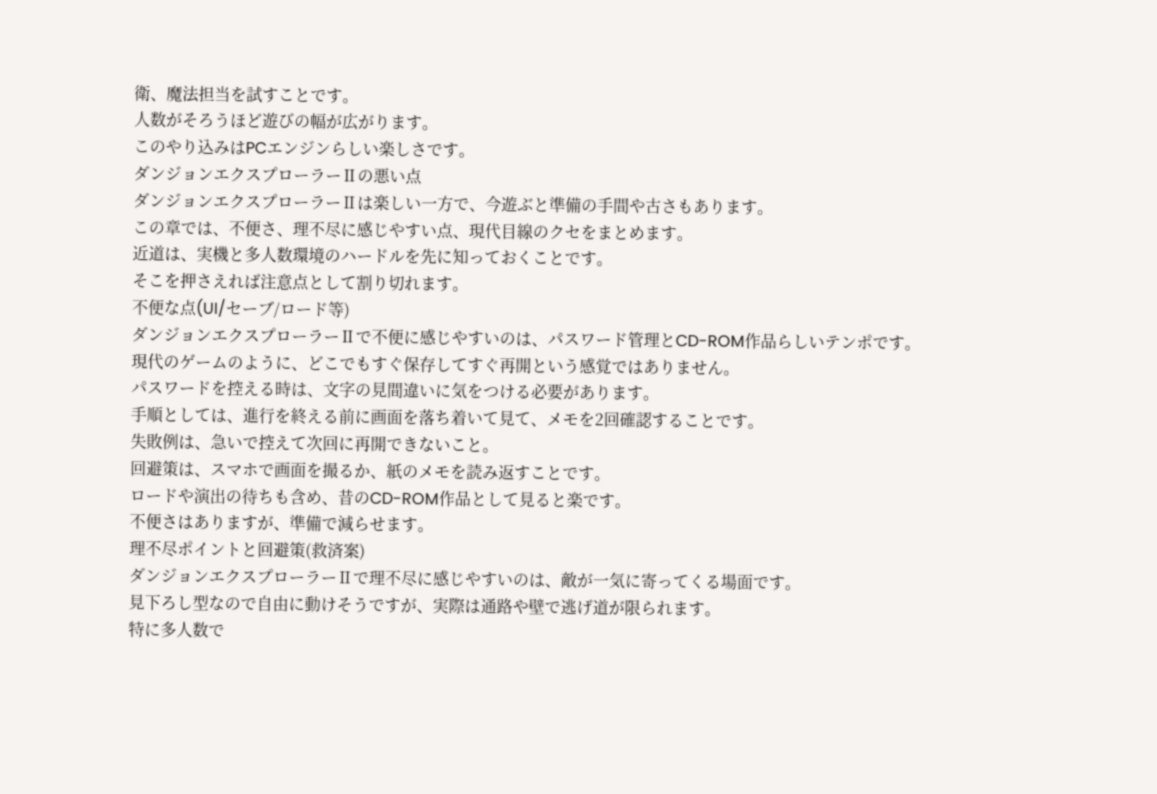衛、魔法担当を試すことです。
人数がそろうほど遊びの幅が広がります。
このやり込みはPCエンジンらしい楽しさです。
ダンジョンエクスプローラーⅡの悪い点
ダンジョンエクスプローラーⅡは楽しい一方で、今遊ぶと準備の手間や古さもあります。
この章では、不便さ、理不尽に感じやすい点、現代目線のクセをまとめます。
近道は、実機と多人数環境のハードルを先に知っておくことです。
そこを押さえれば注意点として割り切れます。
不便な点(UI/セーブ/ロード等)
ダンジョンエクスプローラーⅡで不便に感じやすいのは、パスワード管理とCD-ROM作品らしいテンポです。
現代のゲームのように、どこでもすぐ保存してすぐ再開という感覚ではありません。
パスワードを控える時は、文字の見間違いに気をつける必要があります。
手順としては、進行を終える前に画面を落ち着いて見て、メモを2回確認することです。
失敗例は、急いで控えて次回に再開できないこと。
回避策は、スマホで画面を撮るか、紙のメモを読み返すことです。
ロードや演出の待ちも含め、昔のCD-ROM作品として見ると楽です。
不便さはありますが、準備で減らせます。
理不尽ポイントと回避策(救済案)
ダンジョンエクスプローラーⅡで理不尽に感じやすいのは、敵が一気に寄ってくる場面です。
見下ろし型なので自由に動けそうですが、実際は通路や壁で逃げ道が限られます。
特に多人数で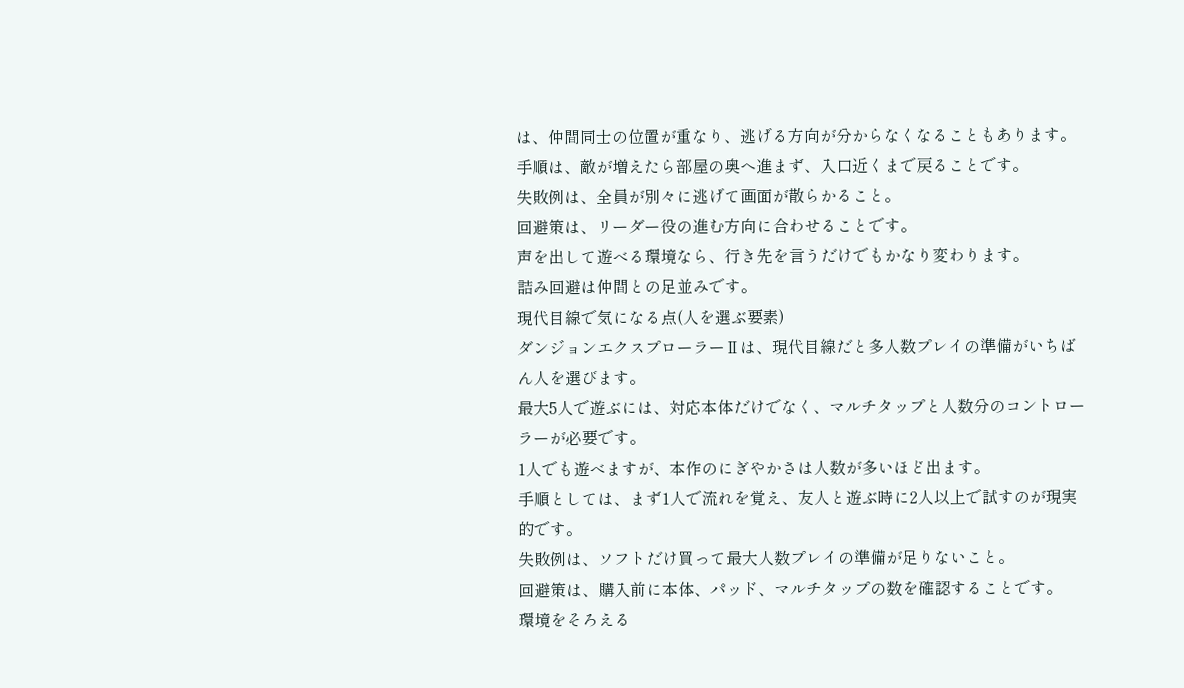は、仲間同士の位置が重なり、逃げる方向が分からなくなることもあります。
手順は、敵が増えたら部屋の奥へ進まず、入口近くまで戻ることです。
失敗例は、全員が別々に逃げて画面が散らかること。
回避策は、リーダー役の進む方向に合わせることです。
声を出して遊べる環境なら、行き先を言うだけでもかなり変わります。
詰み回避は仲間との足並みです。
現代目線で気になる点(人を選ぶ要素)
ダンジョンエクスプローラーⅡは、現代目線だと多人数プレイの準備がいちばん人を選びます。
最大5人で遊ぶには、対応本体だけでなく、マルチタップと人数分のコントローラーが必要です。
1人でも遊べますが、本作のにぎやかさは人数が多いほど出ます。
手順としては、まず1人で流れを覚え、友人と遊ぶ時に2人以上で試すのが現実的です。
失敗例は、ソフトだけ買って最大人数プレイの準備が足りないこと。
回避策は、購入前に本体、パッド、マルチタップの数を確認することです。
環境をそろえる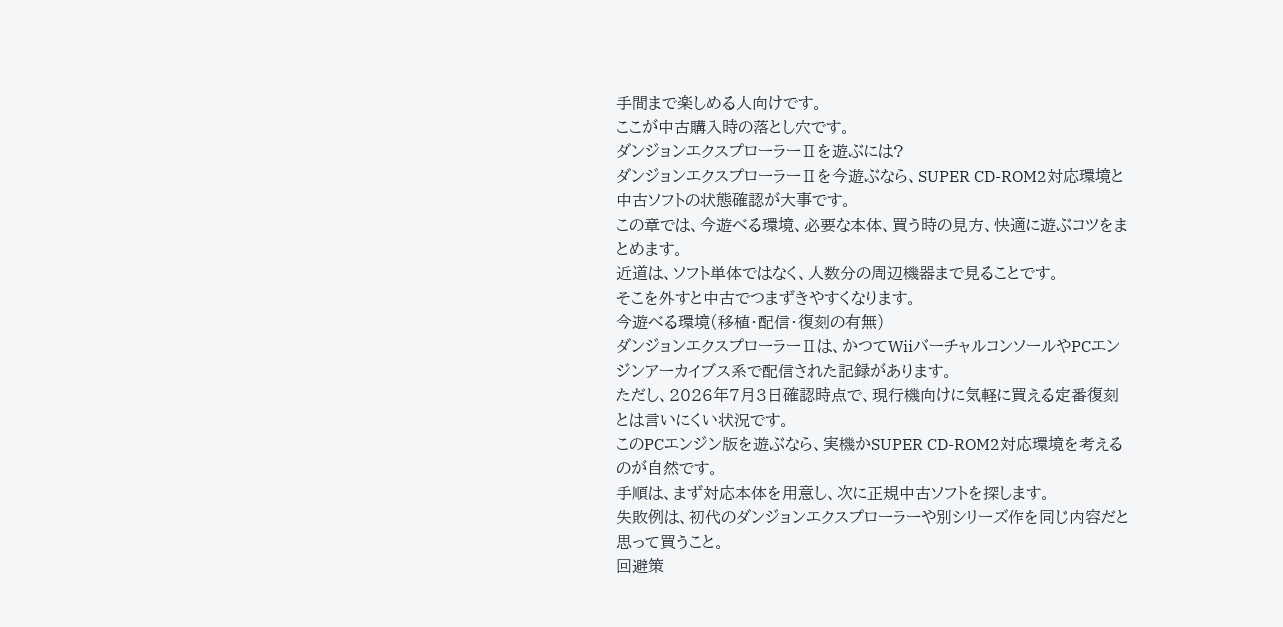手間まで楽しめる人向けです。
ここが中古購入時の落とし穴です。
ダンジョンエクスプローラーⅡを遊ぶには?
ダンジョンエクスプローラーⅡを今遊ぶなら、SUPER CD-ROM2対応環境と中古ソフトの状態確認が大事です。
この章では、今遊べる環境、必要な本体、買う時の見方、快適に遊ぶコツをまとめます。
近道は、ソフト単体ではなく、人数分の周辺機器まで見ることです。
そこを外すと中古でつまずきやすくなります。
今遊べる環境(移植・配信・復刻の有無)
ダンジョンエクスプローラーⅡは、かつてWiiバーチャルコンソールやPCエンジンアーカイブス系で配信された記録があります。
ただし、2026年7月3日確認時点で、現行機向けに気軽に買える定番復刻とは言いにくい状況です。
このPCエンジン版を遊ぶなら、実機かSUPER CD-ROM2対応環境を考えるのが自然です。
手順は、まず対応本体を用意し、次に正規中古ソフトを探します。
失敗例は、初代のダンジョンエクスプローラーや別シリーズ作を同じ内容だと思って買うこと。
回避策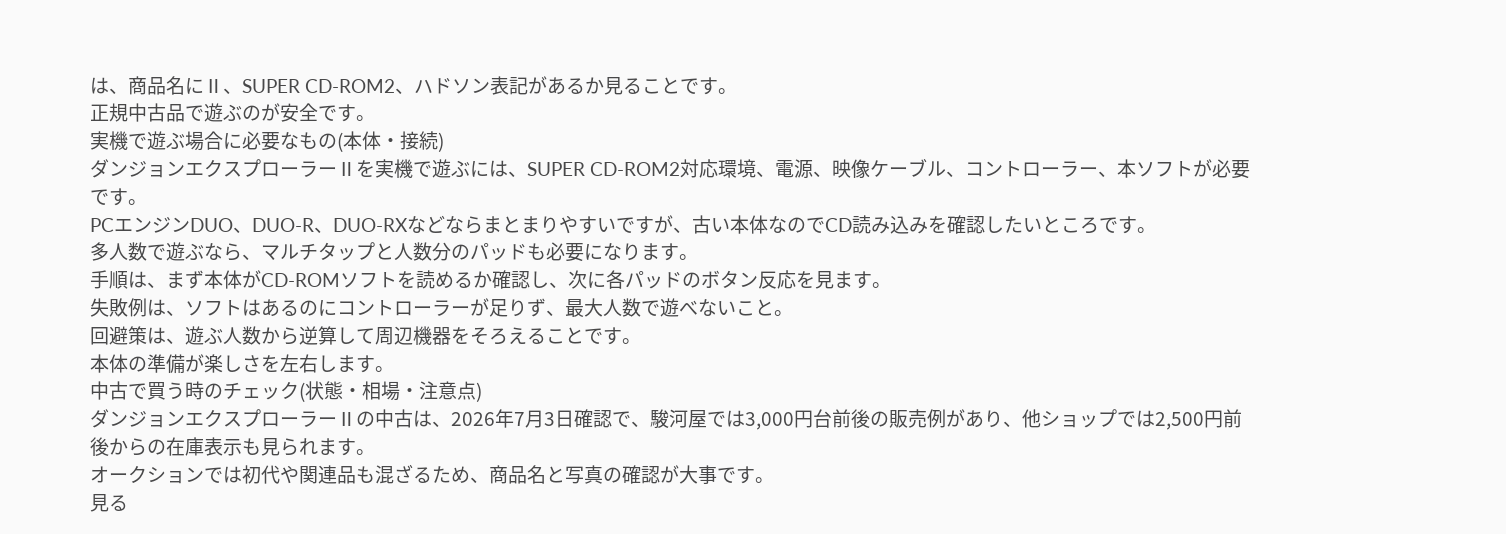は、商品名にⅡ、SUPER CD-ROM2、ハドソン表記があるか見ることです。
正規中古品で遊ぶのが安全です。
実機で遊ぶ場合に必要なもの(本体・接続)
ダンジョンエクスプローラーⅡを実機で遊ぶには、SUPER CD-ROM2対応環境、電源、映像ケーブル、コントローラー、本ソフトが必要です。
PCエンジンDUO、DUO-R、DUO-RXなどならまとまりやすいですが、古い本体なのでCD読み込みを確認したいところです。
多人数で遊ぶなら、マルチタップと人数分のパッドも必要になります。
手順は、まず本体がCD-ROMソフトを読めるか確認し、次に各パッドのボタン反応を見ます。
失敗例は、ソフトはあるのにコントローラーが足りず、最大人数で遊べないこと。
回避策は、遊ぶ人数から逆算して周辺機器をそろえることです。
本体の準備が楽しさを左右します。
中古で買う時のチェック(状態・相場・注意点)
ダンジョンエクスプローラーⅡの中古は、2026年7月3日確認で、駿河屋では3,000円台前後の販売例があり、他ショップでは2,500円前後からの在庫表示も見られます。
オークションでは初代や関連品も混ざるため、商品名と写真の確認が大事です。
見る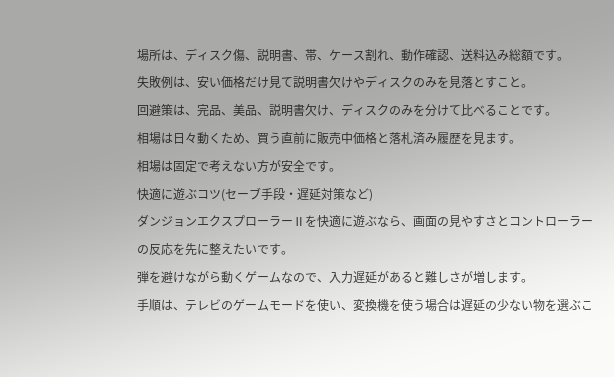場所は、ディスク傷、説明書、帯、ケース割れ、動作確認、送料込み総額です。
失敗例は、安い価格だけ見て説明書欠けやディスクのみを見落とすこと。
回避策は、完品、美品、説明書欠け、ディスクのみを分けて比べることです。
相場は日々動くため、買う直前に販売中価格と落札済み履歴を見ます。
相場は固定で考えない方が安全です。
快適に遊ぶコツ(セーブ手段・遅延対策など)
ダンジョンエクスプローラーⅡを快適に遊ぶなら、画面の見やすさとコントローラーの反応を先に整えたいです。
弾を避けながら動くゲームなので、入力遅延があると難しさが増します。
手順は、テレビのゲームモードを使い、変換機を使う場合は遅延の少ない物を選ぶこ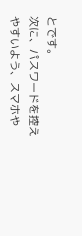とです。
次に、パスワードを控えやすいよう、スマホや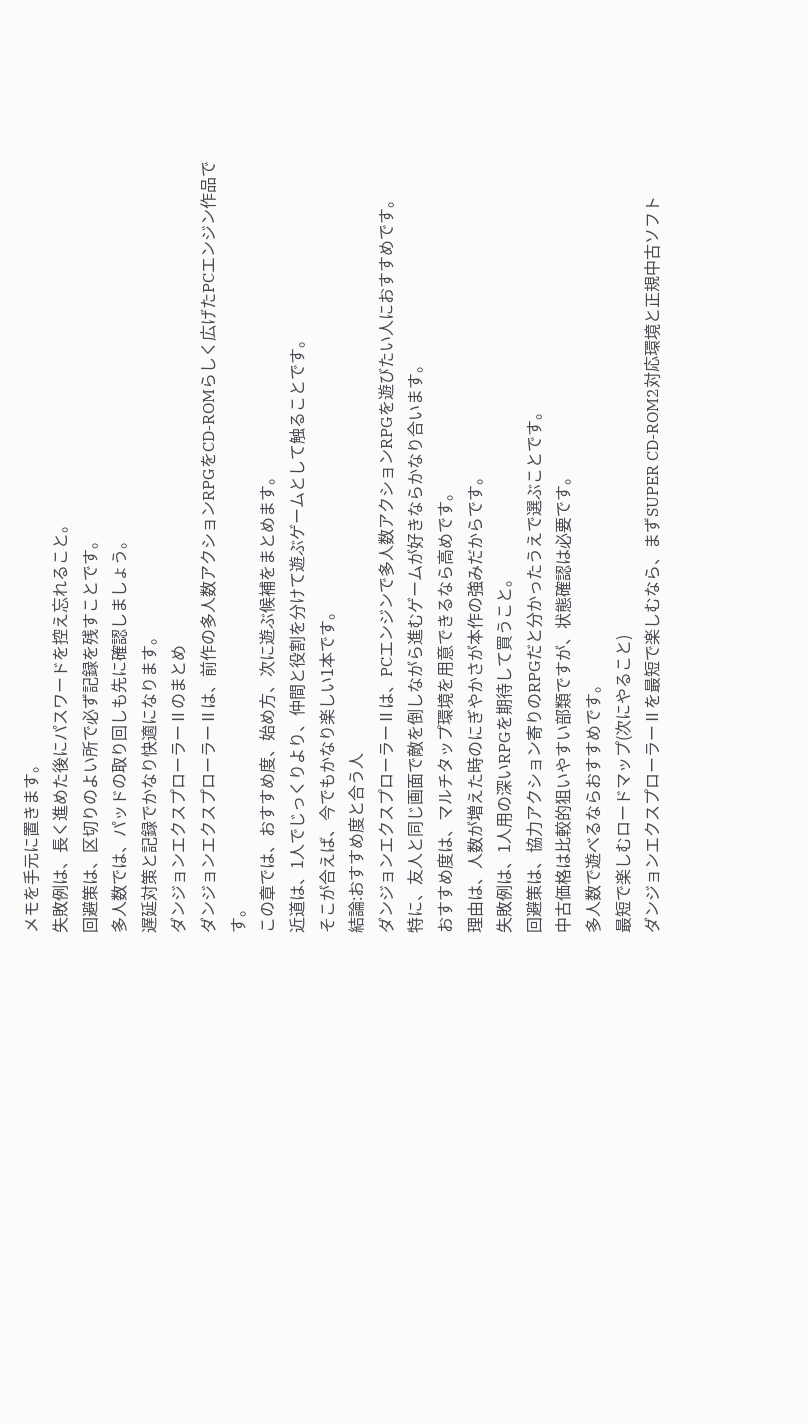メモを手元に置きます。
失敗例は、長く進めた後にパスワードを控え忘れること。
回避策は、区切りのよい所で必ず記録を残すことです。
多人数では、パッドの取り回しも先に確認しましょう。
遅延対策と記録でかなり快適になります。
ダンジョンエクスプローラーⅡのまとめ
ダンジョンエクスプローラーⅡは、前作の多人数アクションRPGをCD-ROMらしく広げたPCエンジン作品です。
この章では、おすすめ度、始め方、次に遊ぶ候補をまとめます。
近道は、1人でじっくりより、仲間と役割を分けて遊ぶゲームとして触ることです。
そこが合えば、今でもかなり楽しい1本です。
結論:おすすめ度と合う人
ダンジョンエクスプローラーⅡは、PCエンジンで多人数アクションRPGを遊びたい人におすすめです。
特に、友人と同じ画面で敵を倒しながら進むゲームが好きならかなり合います。
おすすめ度は、マルチタップ環境を用意できるなら高めです。
理由は、人数が増えた時のにぎやかさが本作の強みだからです。
失敗例は、1人用の深いRPGを期待して買うこと。
回避策は、協力アクション寄りのRPGだと分かったうえで選ぶことです。
中古価格は比較的狙いやすい部類ですが、状態確認は必要です。
多人数で遊べるならおすすめです。
最短で楽しむロードマップ(次にやること)
ダンジョンエクスプローラーⅡを最短で楽しむなら、まずSUPER CD-ROM2対応環境と正規中古ソフト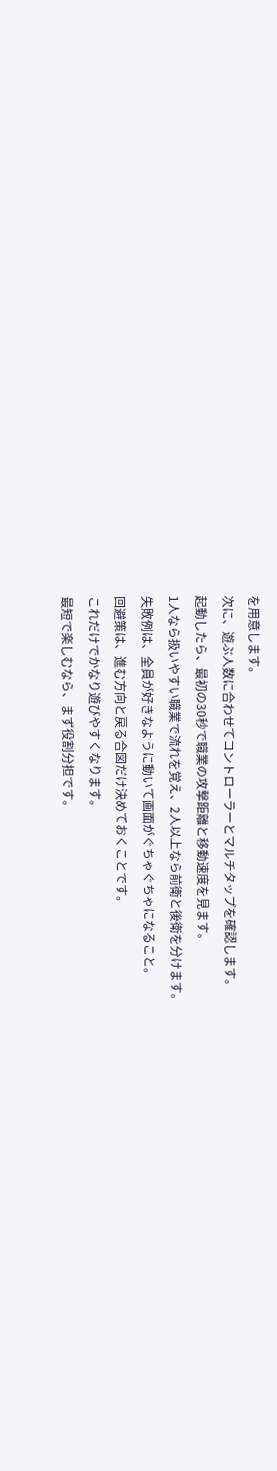を用意します。
次に、遊ぶ人数に合わせてコントローラーとマルチタップを確認します。
起動したら、最初の30秒で職業の攻撃距離と移動速度を見ます。
1人なら扱いやすい職業で流れを覚え、2人以上なら前衛と後衛を分けます。
失敗例は、全員が好きなように動いて画面がぐちゃぐちゃになること。
回避策は、進む方向と戻る合図だけ決めておくことです。
これだけでかなり遊びやすくなります。
最短で楽しむなら、まず役割分担です。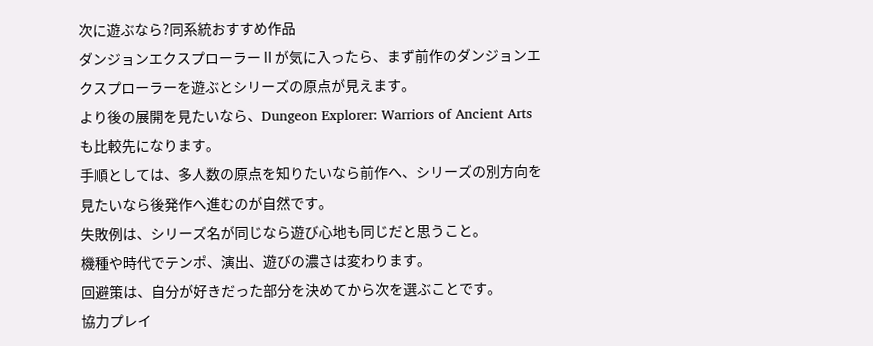次に遊ぶなら?同系統おすすめ作品
ダンジョンエクスプローラーⅡが気に入ったら、まず前作のダンジョンエクスプローラーを遊ぶとシリーズの原点が見えます。
より後の展開を見たいなら、Dungeon Explorer: Warriors of Ancient Artsも比較先になります。
手順としては、多人数の原点を知りたいなら前作へ、シリーズの別方向を見たいなら後発作へ進むのが自然です。
失敗例は、シリーズ名が同じなら遊び心地も同じだと思うこと。
機種や時代でテンポ、演出、遊びの濃さは変わります。
回避策は、自分が好きだった部分を決めてから次を選ぶことです。
協力プレイ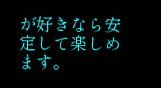が好きなら安定して楽しめます。